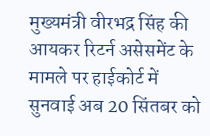मुख्यमंत्री वीरभद्र सिंह की आयकर रिटर्न असेसमेंट के मामले पर हाईकोर्ट में सुनवाई अब 20 सिंतबर को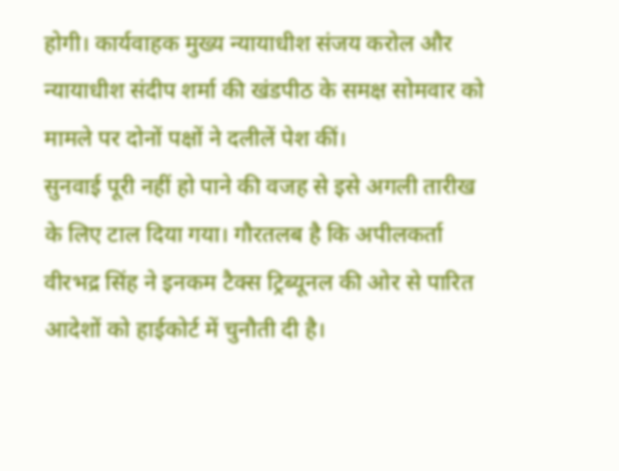होगी। कार्यवाहक मुख्य न्यायाधीश संजय करोल और न्यायाधीश संदीप शर्मा की खंडपीठ के समक्ष सोमवार को मामले पर दोनों पक्षों ने दलीलें पेश कीं।
सुनवाई पूरी नहीं हो पाने की वजह से इसे अगली तारीख के लिए टाल दिया गया। गौरतलब है कि अपीलकर्ता वीरभद्र सिंह ने इनकम टैक्स ट्रिब्यूनल की ओर से पारित आदेशों को हाईकोर्ट में चुनौती दी है।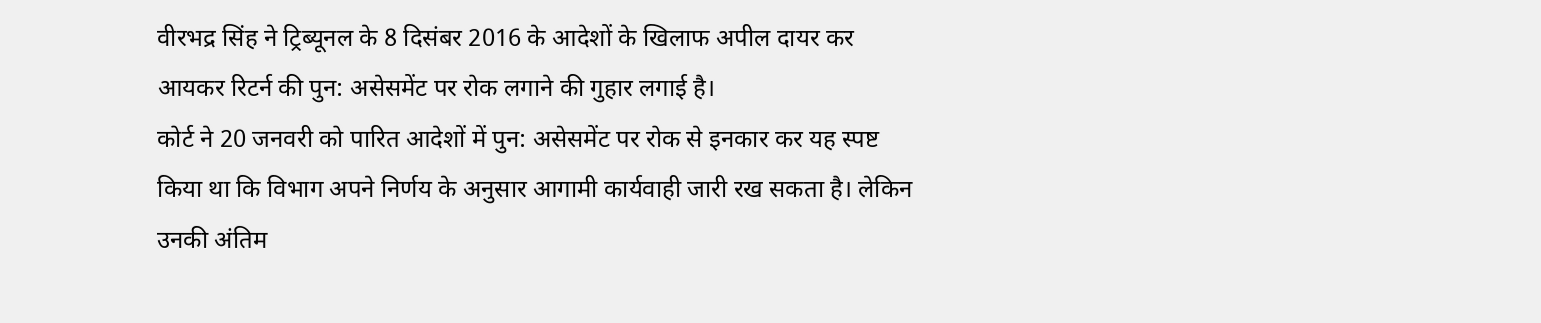वीरभद्र सिंह ने ट्रिब्यूनल के 8 दिसंबर 2016 के आदेशों के खिलाफ अपील दायर कर आयकर रिटर्न की पुन: असेसमेंट पर रोक लगाने की गुहार लगाई है।
कोर्ट ने 20 जनवरी को पारित आदेशों में पुन: असेसमेंट पर रोक से इनकार कर यह स्पष्ट किया था कि विभाग अपने निर्णय के अनुसार आगामी कार्यवाही जारी रख सकता है। लेकिन उनकी अंतिम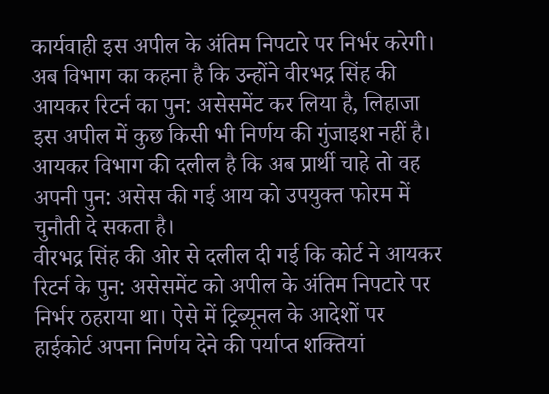कार्यवाही इस अपील के अंतिम निपटारे पर निर्भर करेगी।
अब विभाग का कहना है कि उन्होंने वीरभद्र सिंह की आयकर रिटर्न का पुन: असेसमेंट कर लिया है, लिहाजा इस अपील में कुछ किसी भी निर्णय की गुंजाइश नहीं है।
आयकर विभाग की दलील है कि अब प्रार्थी चाहे तो वह अपनी पुन: असेस की गई आय को उपयुक्त फोरम में चुनौती दे सकता है।
वीरभद्र सिंह की ओर से दलील दी गई कि कोर्ट ने आयकर रिटर्न के पुन: असेसमेंट को अपील के अंतिम निपटारे पर निर्भर ठहराया था। ऐसे में ट्रिब्यूनल के आदेशों पर हाईकोर्ट अपना निर्णय देने की पर्याप्त शक्तियां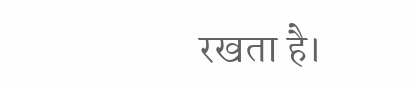रखता है।